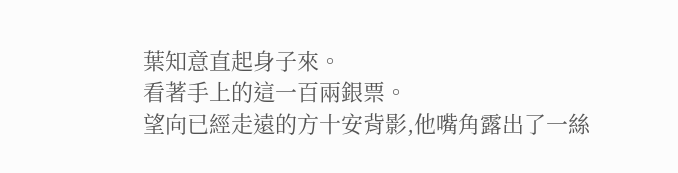葉知意直起身子來。
看著手上的這一百兩銀票。
望向已經走遠的方十安背影,他嘴角露出了一絲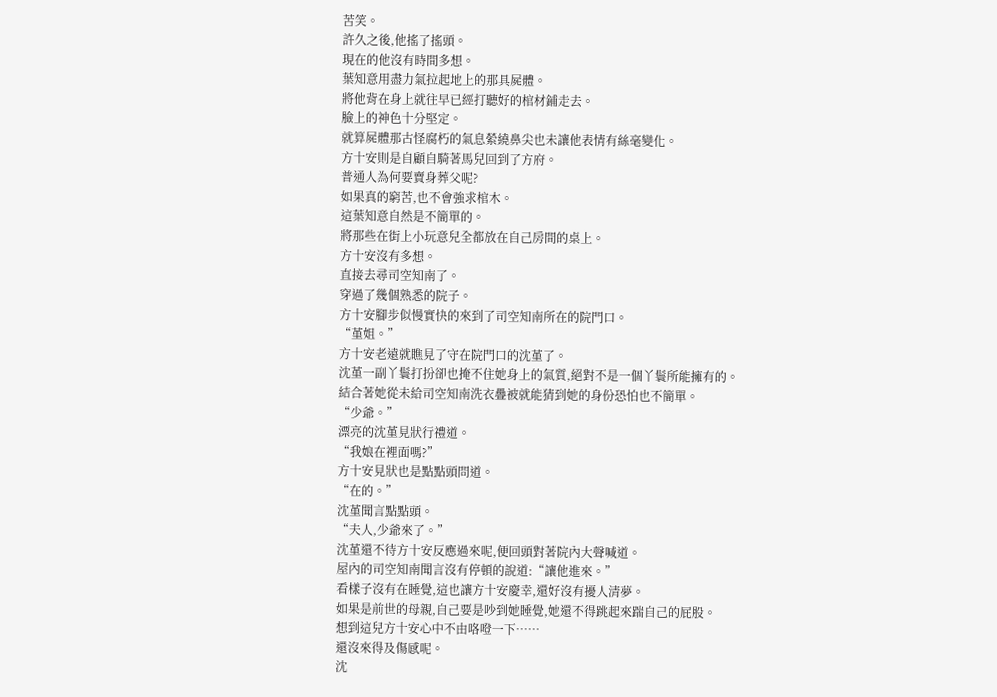苦笑。
許久之後,他搖了搖頭。
現在的他沒有時間多想。
葉知意用盡力氣拉起地上的那具屍體。
將他背在身上就往早已經打聽好的棺材鋪走去。
臉上的神色十分堅定。
就算屍體那古怪腐朽的氣息縈繞鼻尖也未讓他表情有絲毫變化。
方十安則是自顧自騎著馬兒回到了方府。
普通人為何要賣身葬父呢?
如果真的窮苦,也不會強求棺木。
這葉知意自然是不簡單的。
將那些在街上小玩意兒全都放在自己房間的桌上。
方十安沒有多想。
直接去尋司空知南了。
穿過了幾個熟悉的院子。
方十安腳步似慢實快的來到了司空知南所在的院門口。
“堇姐。”
方十安老遠就瞧見了守在院門口的沈堇了。
沈堇一副丫鬟打扮卻也掩不住她身上的氣質,絕對不是一個丫鬟所能擁有的。
結合著她從未給司空知南洗衣疊被就能猜到她的身份恐怕也不簡單。
“少爺。”
漂亮的沈堇見狀行禮道。
“我娘在裡面嗎?”
方十安見狀也是點點頭問道。
“在的。”
沈堇聞言點點頭。
“夫人,少爺來了。”
沈堇還不待方十安反應過來呢,便回頭對著院內大聲喊道。
屋內的司空知南聞言沒有停頓的說道:“讓他進來。”
看樣子沒有在睡覺,這也讓方十安慶幸,還好沒有擾人清夢。
如果是前世的母親,自己要是吵到她睡覺,她還不得跳起來踹自己的屁股。
想到這兒方十安心中不由咯噔一下……
還沒來得及傷感呢。
沈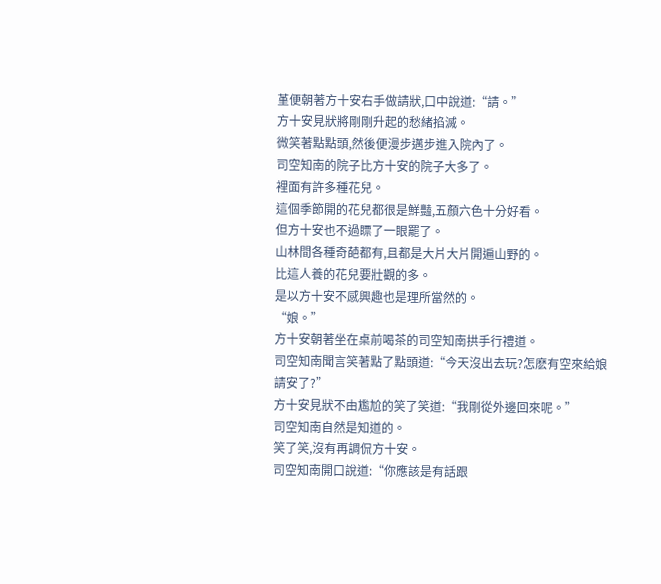堇便朝著方十安右手做請狀,口中說道:“請。”
方十安見狀將剛剛升起的愁緒掐滅。
微笑著點點頭,然後便漫步邁步進入院內了。
司空知南的院子比方十安的院子大多了。
裡面有許多種花兒。
這個季節開的花兒都很是鮮豔,五顏六色十分好看。
但方十安也不過瞟了一眼罷了。
山林間各種奇葩都有,且都是大片大片開遍山野的。
比這人養的花兒要壯觀的多。
是以方十安不感興趣也是理所當然的。
“娘。”
方十安朝著坐在桌前喝茶的司空知南拱手行禮道。
司空知南聞言笑著點了點頭道:“今天沒出去玩?怎麽有空來給娘請安了?”
方十安見狀不由尷尬的笑了笑道:“我剛從外邊回來呢。”
司空知南自然是知道的。
笑了笑,沒有再調侃方十安。
司空知南開口說道:“你應該是有話跟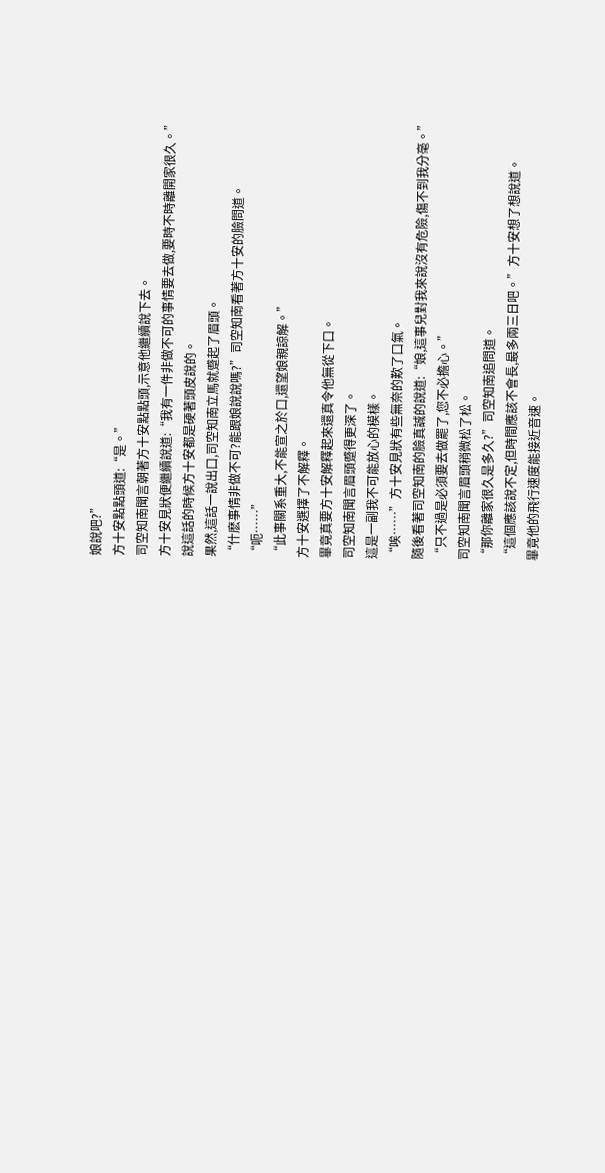娘說吧?”
方十安點點頭道:“是。”
司空知南聞言朝著方十安點點頭,示意他繼續說下去。
方十安見狀便繼續說道:“我有一件非做不可的事情要去做,要時不時離開家很久。”
說這話的時候方十安都是硬著頭皮說的。
果然,這話一說出口,司空知南立馬就蹙起了眉頭。
“什麽事情非做不可?能跟娘說說嗎?”司空知南看著方十安的臉問道。
“呃……”
“此事關系重大,不能宣之於口,還望娘親諒解。”
方十安選擇了不解釋。
畢竟真要方十安解釋起來還真令他無從下口。
司空知南聞言眉頭蹙得更深了。
這是一副我不可能放心的模樣。
“唉……”方十安見狀有些無奈的歎了口氣。
隨後看著司空知南的臉真誠的說道:“娘,這事兒對我來說沒有危險,傷不到我分毫。”
“只不過是必須要去做罷了,您不必擔心。”
司空知南聞言眉頭稍微松了松。
“那你離家很久是多久?”司空知南追問道。
“這個應該說不定,但時間應該不會長,最多兩三日吧。”方十安想了想說道。
畢竟他的飛行速度能接近音速。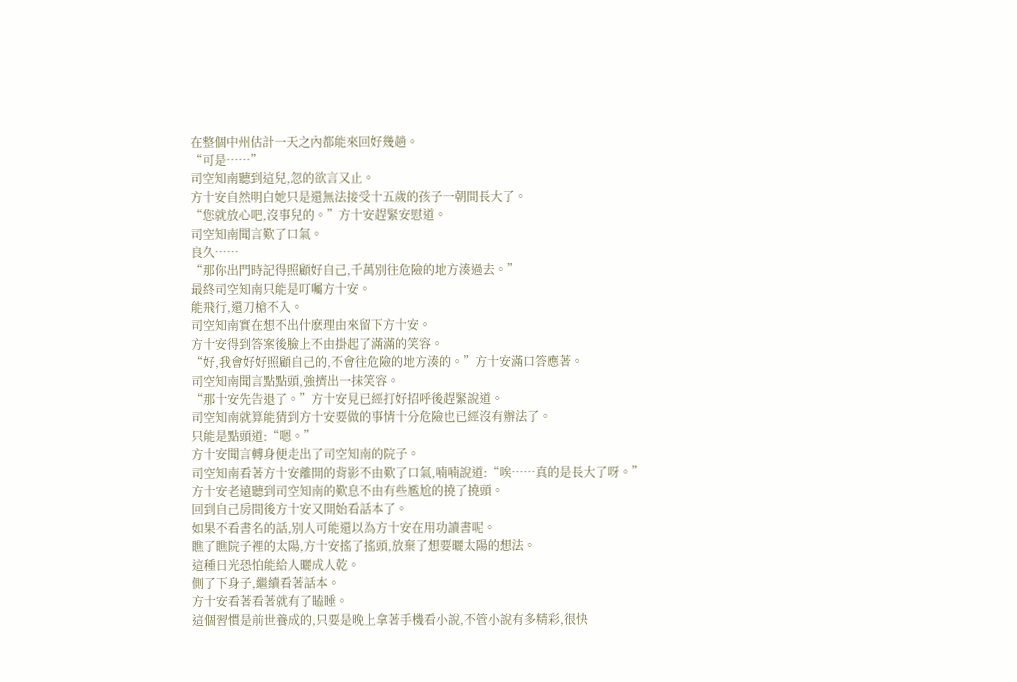在整個中州估計一天之內都能來回好幾趟。
“可是……”
司空知南聽到這兒,忽的欲言又止。
方十安自然明白她只是還無法接受十五歲的孩子一朝間長大了。
“您就放心吧,沒事兒的。”方十安趕緊安慰道。
司空知南聞言歎了口氣。
良久……
“那你出門時記得照顧好自己,千萬別往危險的地方湊過去。”
最終司空知南只能是叮囑方十安。
能飛行,還刀槍不入。
司空知南實在想不出什麽理由來留下方十安。
方十安得到答案後臉上不由掛起了滿滿的笑容。
“好,我會好好照顧自己的,不會往危險的地方湊的。”方十安滿口答應著。
司空知南聞言點點頭,強擠出一抹笑容。
“那十安先告退了。”方十安見已經打好招呼後趕緊說道。
司空知南就算能猜到方十安要做的事情十分危險也已經沒有辦法了。
只能是點頭道:“嗯。”
方十安聞言轉身便走出了司空知南的院子。
司空知南看著方十安離開的背影不由歎了口氣,喃喃說道:“唉……真的是長大了呀。”
方十安老遠聽到司空知南的歎息不由有些尷尬的撓了撓頭。
回到自己房間後方十安又開始看話本了。
如果不看書名的話,別人可能還以為方十安在用功讀書呢。
瞧了瞧院子裡的太陽,方十安搖了搖頭,放棄了想要曬太陽的想法。
這種日光恐怕能給人曬成人乾。
側了下身子,繼續看著話本。
方十安看著看著就有了瞌睡。
這個習慣是前世養成的,只要是晚上拿著手機看小說,不管小說有多精彩,很快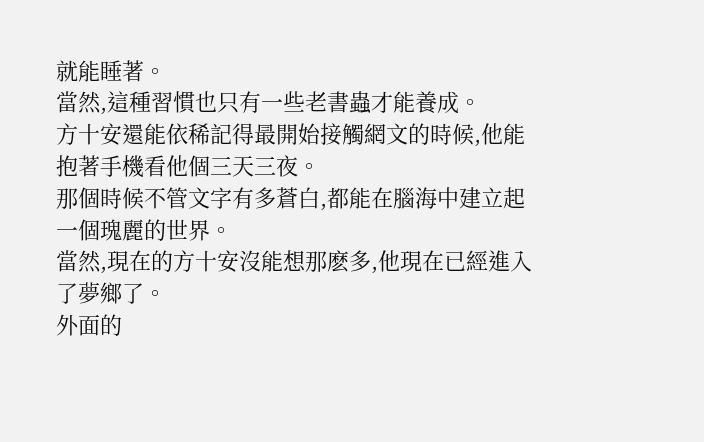就能睡著。
當然,這種習慣也只有一些老書蟲才能養成。
方十安還能依稀記得最開始接觸網文的時候,他能抱著手機看他個三天三夜。
那個時候不管文字有多蒼白,都能在腦海中建立起一個瑰麗的世界。
當然,現在的方十安沒能想那麽多,他現在已經進入了夢鄉了。
外面的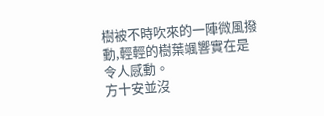樹被不時吹來的一陣微風撥動,輕輕的樹葉颯響實在是令人感動。
方十安並沒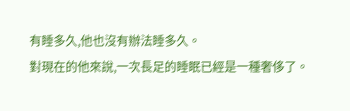有睡多久,他也沒有辦法睡多久。
對現在的他來說,一次長足的睡眠已經是一種奢侈了。